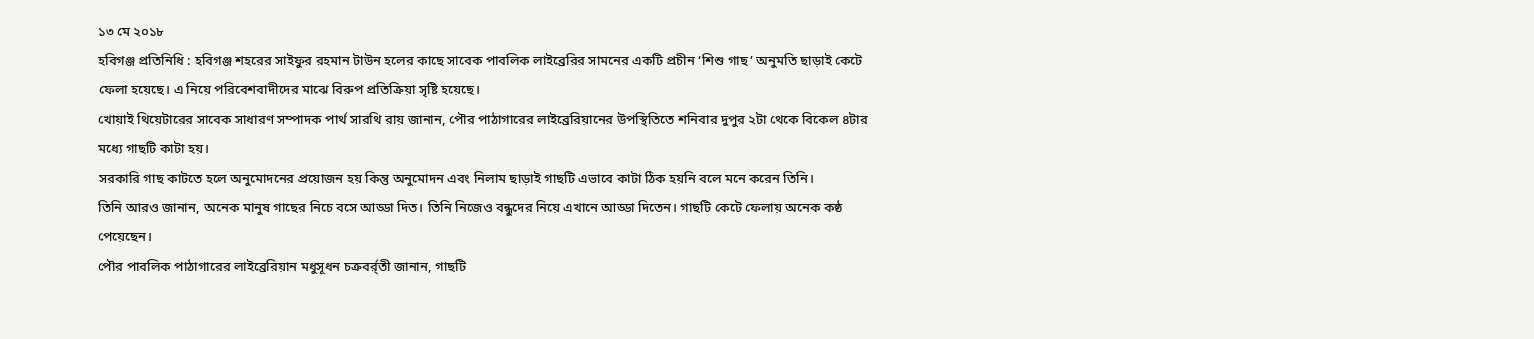১৩ মে ২০১৮
হবিগঞ্জ প্রতিনিধি : হবিগঞ্জ শহরের সাইফুর রহমান টাউন হলের কাছে সাবেক পাবলিক লাইব্রেরির সামনের একটি প্রচীন ‘শিশু গাছ’ অনুমতি ছাড়াই কেটে ফেলা হয়েছে। এ নিয়ে পরিবেশবাদীদের মাঝে বিরুপ প্রতিক্রিয়া সৃষ্টি হয়েছে।
খোয়াই থিয়েটারের সাবেক সাধারণ সম্পাদক পার্থ সারথি রায় জানান, পৌর পাঠাগারের লাইব্রেরিয়ানের উপস্থিতিতে শনিবার দুপুর ২টা থেকে বিকেল ৪টার মধ্যে গাছটি কাটা হয়।
সরকারি গাছ কাটতে হলে অনুমোদনের প্রয়োজন হয় কিন্তু অনুমোদন এবং নিলাম ছাড়াই গাছটি এভাবে কাটা ঠিক হয়নি বলে মনে করেন তিনি।
তিনি আরও জানান, অনেক মানুষ গাছের নিচে বসে আড্ডা দিত। তিনি নিজেও বন্ধুদের নিয়ে এখানে আড্ডা দিতেন। গাছটি কেটে ফেলায় অনেক কষ্ঠ পেয়েছেন।
পৌর পাবলিক পাঠাগারের লাইব্রেরিয়ান মধুসূধন চক্রবর্র্তী জানান, গাছটি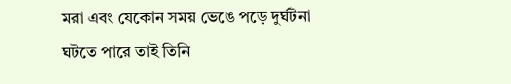মরা এবং যেকোন সময় ভেঙে পড়ে দুর্ঘটনা ঘটতে পারে তাই তিনি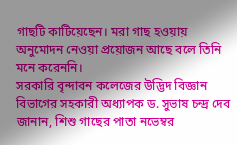গাছটি কাটিয়েছেন। মরা গাছ হওয়ায় অনুমোদন নেওয়া প্রয়োজন আছে বলে তিনি মনে করেননি।
সরকারি বৃন্দাবন কলেজের উদ্ভিদ বিজ্ঞান বিভাগের সহকারী অধ্যাপক ড. সুভাষ চন্দ্র দেব জানান, শিশু গাছের পাতা নভেম্বর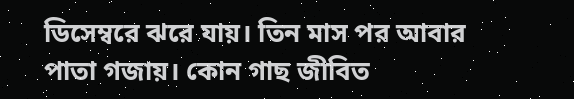ডিসেম্বরে ঝরে যায়। তিন মাস পর আবার পাতা গজায়। কোন গাছ জীবিত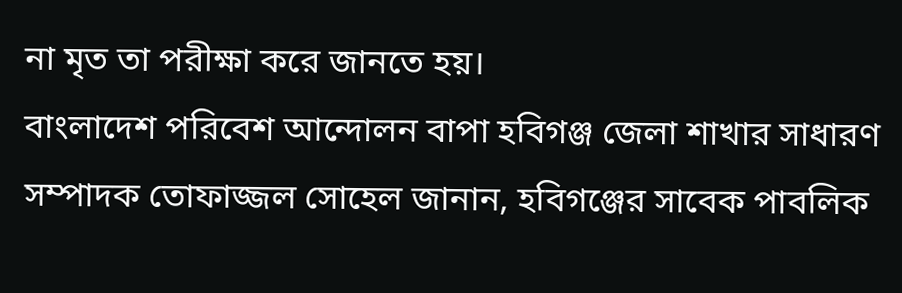না মৃত তা পরীক্ষা করে জানতে হয়।
বাংলাদেশ পরিবেশ আন্দোলন বাপা হবিগঞ্জ জেলা শাখার সাধারণ সম্পাদক তোফাজ্জল সোহেল জানান, হবিগঞ্জের সাবেক পাবলিক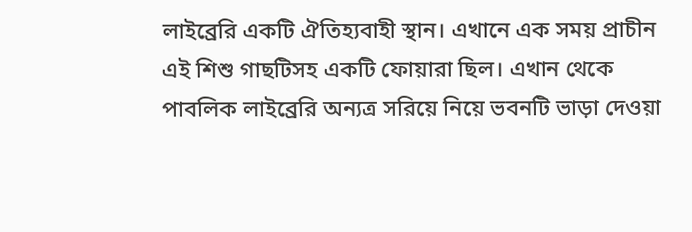লাইব্রেরি একটি ঐতিহ্যবাহী স্থান। এখানে এক সময় প্রাচীন এই শিশু গাছটিসহ একটি ফোয়ারা ছিল। এখান থেকে পাবলিক লাইব্রেরি অন্যত্র সরিয়ে নিয়ে ভবনটি ভাড়া দেওয়া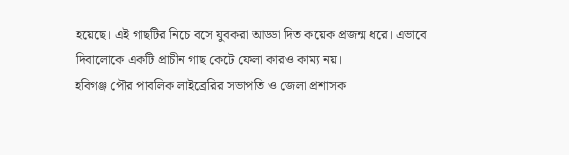হয়েছে। এই গাছটির নিচে বসে যুবকরা আড্ডা দিত কয়েক প্রজন্ম ধরে। এভাবে দিবালোকে একটি প্রাচীন গাছ কেটে ফেলা কারও কাম্য নয়।
হবিগঞ্জ পৌর পাবলিক লাইব্রেরির সভাপতি ও জেলা প্রশাসক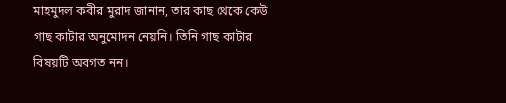মাহমুদল কবীর মুরাদ জানান, তার কাছ থেকে কেউ গাছ কাটার অনুমোদন নেয়নি। তিনি গাছ কাটার বিষয়টি অবগত নন।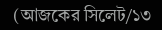(আজকের সিলেট/১৩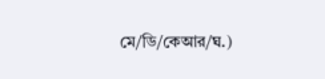মে/ডি/কেআর/ঘ.)